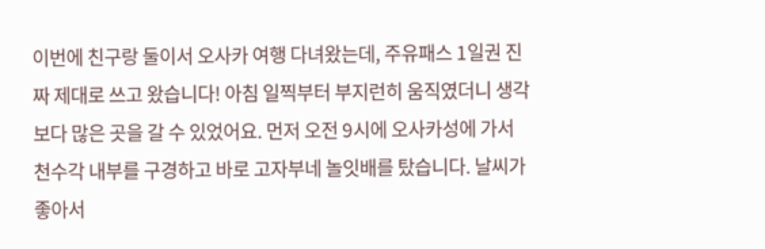이번에 친구랑 둘이서 오사카 여행 다녀왔는데, 주유패스 1일권 진짜 제대로 쓰고 왔습니다! 아침 일찍부터 부지런히 움직였더니 생각보다 많은 곳을 갈 수 있었어요. 먼저 오전 9시에 오사카성에 가서 천수각 내부를 구경하고 바로 고자부네 놀잇배를 탔습니다. 날씨가 좋아서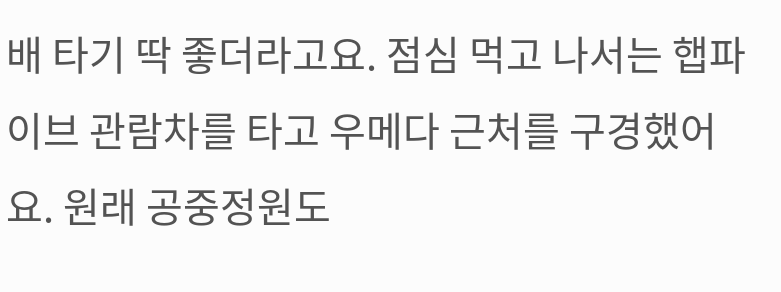배 타기 딱 좋더라고요. 점심 먹고 나서는 햅파이브 관람차를 타고 우메다 근처를 구경했어요. 원래 공중정원도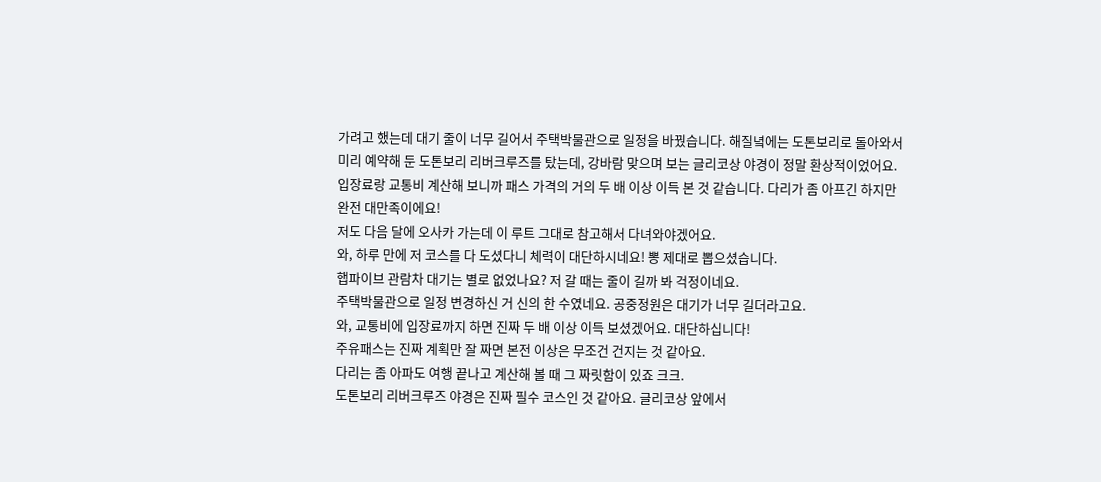가려고 했는데 대기 줄이 너무 길어서 주택박물관으로 일정을 바꿨습니다. 해질녘에는 도톤보리로 돌아와서 미리 예약해 둔 도톤보리 리버크루즈를 탔는데, 강바람 맞으며 보는 글리코상 야경이 정말 환상적이었어요. 입장료랑 교통비 계산해 보니까 패스 가격의 거의 두 배 이상 이득 본 것 같습니다. 다리가 좀 아프긴 하지만 완전 대만족이에요!
저도 다음 달에 오사카 가는데 이 루트 그대로 참고해서 다녀와야겠어요.
와, 하루 만에 저 코스를 다 도셨다니 체력이 대단하시네요! 뽕 제대로 뽑으셨습니다.
햅파이브 관람차 대기는 별로 없었나요? 저 갈 때는 줄이 길까 봐 걱정이네요.
주택박물관으로 일정 변경하신 거 신의 한 수였네요. 공중정원은 대기가 너무 길더라고요.
와, 교통비에 입장료까지 하면 진짜 두 배 이상 이득 보셨겠어요. 대단하십니다!
주유패스는 진짜 계획만 잘 짜면 본전 이상은 무조건 건지는 것 같아요.
다리는 좀 아파도 여행 끝나고 계산해 볼 때 그 짜릿함이 있죠 크크.
도톤보리 리버크루즈 야경은 진짜 필수 코스인 것 같아요. 글리코상 앞에서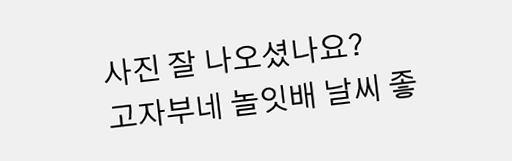사진 잘 나오셨나요?
고자부네 놀잇배 날씨 좋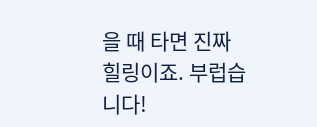을 때 타면 진짜 힐링이죠. 부럽습니다!